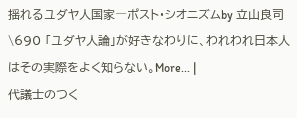揺れるユダヤ人国家―ポスト・シオニズムby 立山良司 \690 「ユダヤ人論」が好きなわりに、われわれ日本人はその実際をよく知らない。More... |
代議士のつく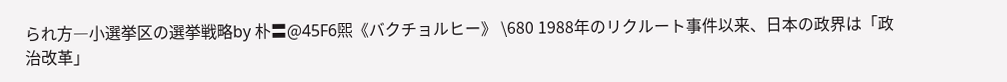られ方―小選挙区の選挙戦略by 朴〓@45F6煕《バクチョルヒー》 \680 1988年のリクルート事件以来、日本の政界は「政治改革」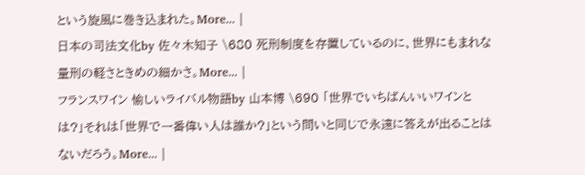という旋風に巻き込まれた。More... |
日本の司法文化by 佐々木知子 \680 死刑制度を存置しているのに、世界にもまれな量刑の軽さときめの細かさ。More... |
フランスワイン 愉しいライバル物語by 山本博 \690 「世界でいちばんいいワインとは?」それは「世界で一番偉い人は誰か?」という問いと同じで永遠に答えが出ることはないだろう。More... |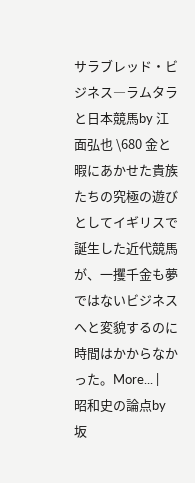サラブレッド・ビジネス―ラムタラと日本競馬by 江面弘也 \680 金と暇にあかせた貴族たちの究極の遊びとしてイギリスで誕生した近代競馬が、一攫千金も夢ではないビジネスへと変貌するのに時間はかからなかった。More... |
昭和史の論点by 坂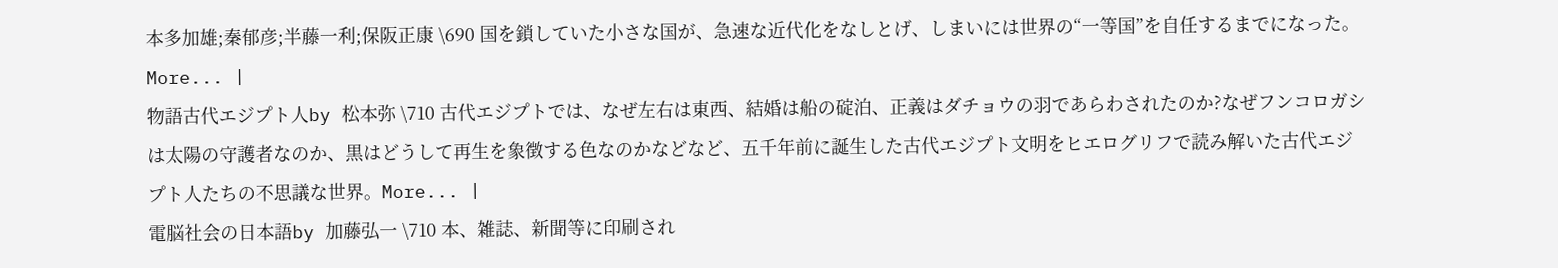本多加雄;秦郁彦;半藤一利;保阪正康 \690 国を鎖していた小さな国が、急速な近代化をなしとげ、しまいには世界の“一等国”を自任するまでになった。More... |
物語古代エジプト人by 松本弥 \710 古代エジプトでは、なぜ左右は東西、結婚は船の碇泊、正義はダチョウの羽であらわされたのか?なぜフンコロガシは太陽の守護者なのか、黒はどうして再生を象徴する色なのかなどなど、五千年前に誕生した古代エジプト文明をヒエログリフで読み解いた古代エジプト人たちの不思議な世界。More... |
電脳社会の日本語by 加藤弘一 \710 本、雑誌、新聞等に印刷され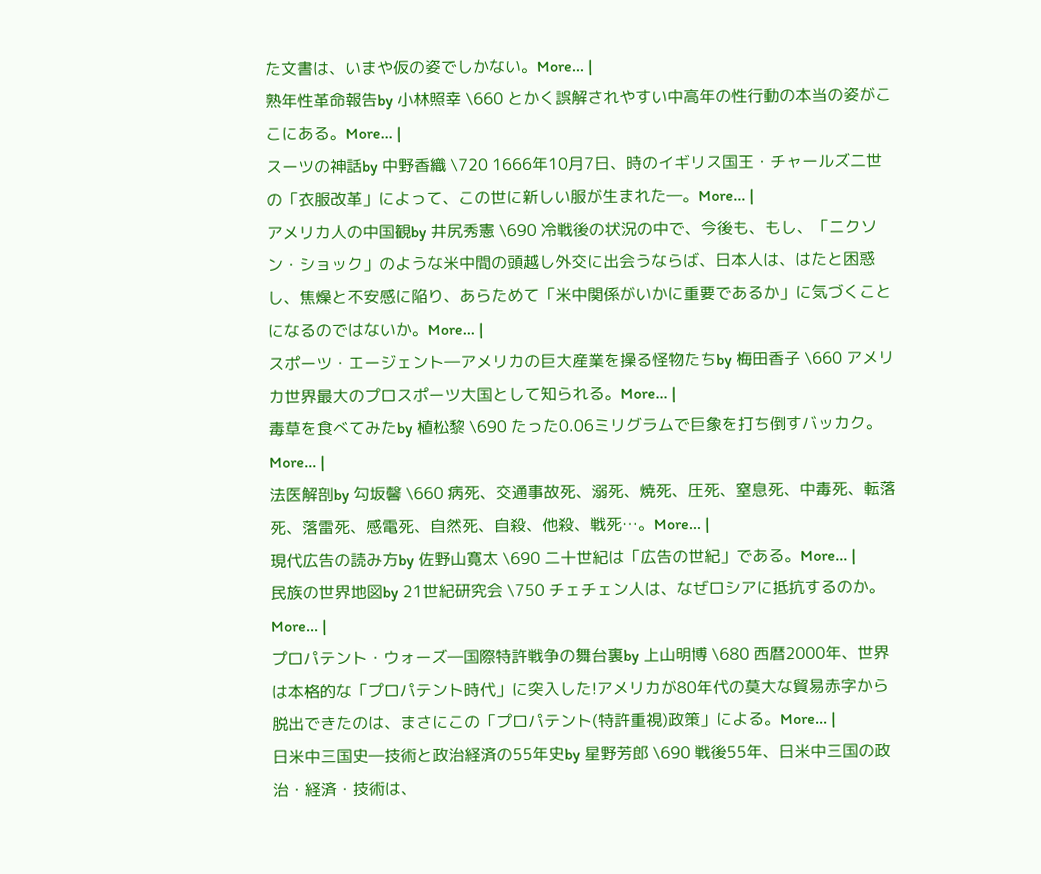た文書は、いまや仮の姿でしかない。More... |
熟年性革命報告by 小林照幸 \660 とかく誤解されやすい中高年の性行動の本当の姿がここにある。More... |
スーツの神話by 中野香織 \720 1666年10月7日、時のイギリス国王・チャールズ二世の「衣服改革」によって、この世に新しい服が生まれた―。More... |
アメリカ人の中国観by 井尻秀憲 \690 冷戦後の状況の中で、今後も、もし、「ニクソン・ショック」のような米中間の頭越し外交に出会うならば、日本人は、はたと困惑し、焦燥と不安感に陥り、あらためて「米中関係がいかに重要であるか」に気づくことになるのではないか。More... |
スポーツ・エージェント―アメリカの巨大産業を操る怪物たちby 梅田香子 \660 アメリカ世界最大のプロスポーツ大国として知られる。More... |
毒草を食べてみたby 植松黎 \690 たった0.06ミリグラムで巨象を打ち倒すバッカク。More... |
法医解剖by 勾坂馨 \660 病死、交通事故死、溺死、焼死、圧死、窒息死、中毒死、転落死、落雷死、感電死、自然死、自殺、他殺、戦死…。More... |
現代広告の読み方by 佐野山寛太 \690 二十世紀は「広告の世紀」である。More... |
民族の世界地図by 21世紀研究会 \750 チェチェン人は、なぜロシアに抵抗するのか。More... |
プロパテント・ウォーズ―国際特許戦争の舞台裏by 上山明博 \680 西暦2000年、世界は本格的な「プロパテント時代」に突入した!アメリカが80年代の莫大な貿易赤字から脱出できたのは、まさにこの「プロパテント(特許重視)政策」による。More... |
日米中三国史―技術と政治経済の55年史by 星野芳郎 \690 戦後55年、日米中三国の政治・経済・技術は、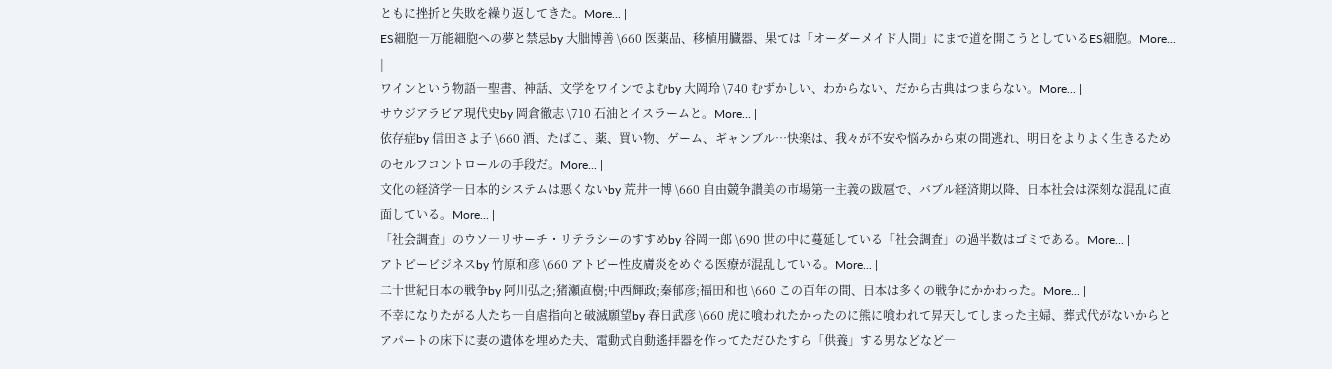ともに挫折と失敗を繰り返してきた。More... |
ES細胞―万能細胞への夢と禁忌by 大朏博善 \660 医薬品、移植用臓器、果ては「オーダーメイド人間」にまで道を開こうとしているES細胞。More... |
ワインという物語―聖書、神話、文学をワインでよむby 大岡玲 \740 むずかしい、わからない、だから古典はつまらない。More... |
サウジアラビア現代史by 岡倉徹志 \710 石油とイスラームと。More... |
依存症by 信田さよ子 \660 酒、たばこ、薬、買い物、ゲーム、ギャンブル…快楽は、我々が不安や悩みから束の間逃れ、明日をよりよく生きるためのセルフコントロールの手段だ。More... |
文化の経済学―日本的システムは悪くないby 荒井一博 \660 自由競争讃美の市場第一主義の跋扈で、バブル経済期以降、日本社会は深刻な混乱に直面している。More... |
「社会調査」のウソ―リサーチ・リテラシーのすすめby 谷岡一郎 \690 世の中に蔓延している「社会調査」の過半数はゴミである。More... |
アトピービジネスby 竹原和彦 \660 アトピー性皮膚炎をめぐる医療が混乱している。More... |
二十世紀日本の戦争by 阿川弘之;猪瀬直樹;中西輝政;秦郁彦;福田和也 \660 この百年の間、日本は多くの戦争にかかわった。More... |
不幸になりたがる人たち―自虐指向と破滅願望by 春日武彦 \660 虎に喰われたかったのに熊に喰われて昇天してしまった主婦、葬式代がないからとアパートの床下に妻の遺体を埋めた夫、電動式自動遙拝器を作ってただひたすら「供養」する男などなど―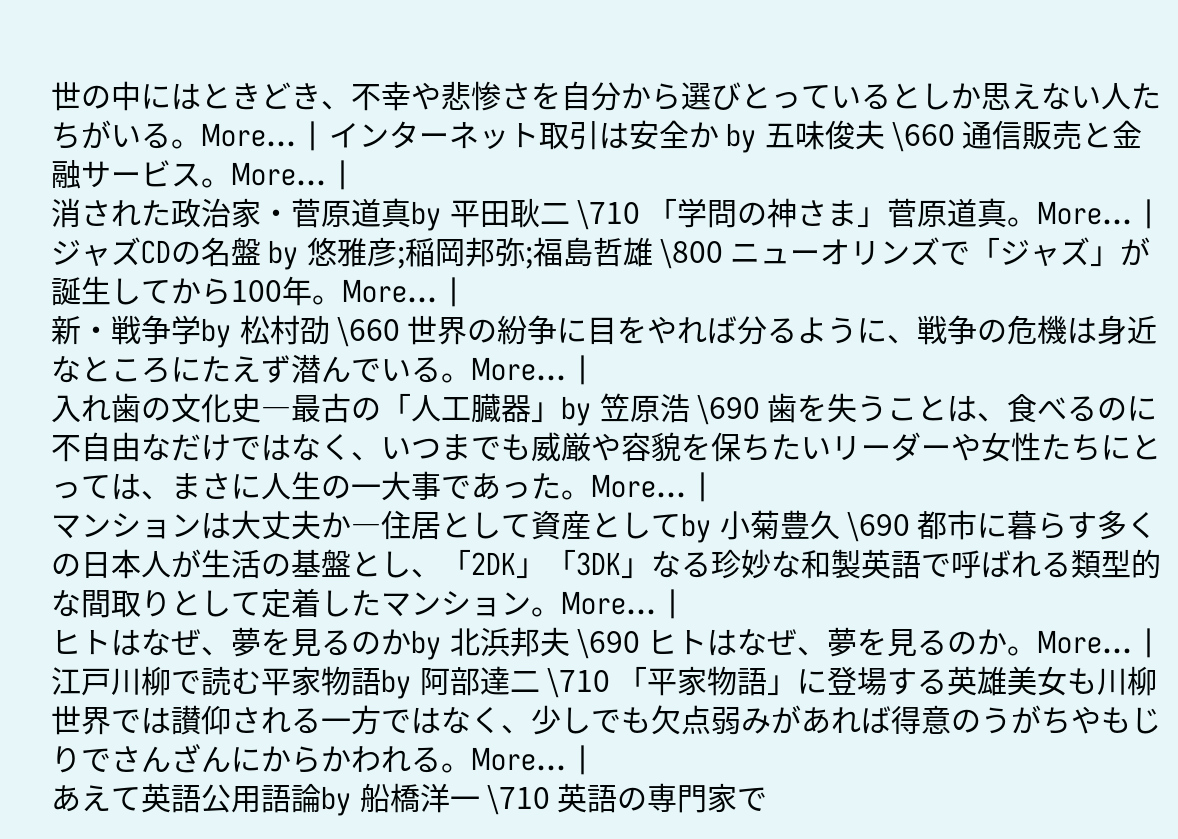世の中にはときどき、不幸や悲惨さを自分から選びとっているとしか思えない人たちがいる。More... | インターネット取引は安全か by 五味俊夫 \660 通信販売と金融サービス。More... |
消された政治家・菅原道真by 平田耿二 \710 「学問の神さま」菅原道真。More... | ジャズCDの名盤 by 悠雅彦;稲岡邦弥;福島哲雄 \800 ニューオリンズで「ジャズ」が誕生してから100年。More... |
新・戦争学by 松村劭 \660 世界の紛争に目をやれば分るように、戦争の危機は身近なところにたえず潜んでいる。More... |
入れ歯の文化史―最古の「人工臓器」by 笠原浩 \690 歯を失うことは、食べるのに不自由なだけではなく、いつまでも威厳や容貌を保ちたいリーダーや女性たちにとっては、まさに人生の一大事であった。More... |
マンションは大丈夫か―住居として資産としてby 小菊豊久 \690 都市に暮らす多くの日本人が生活の基盤とし、「2DK」「3DK」なる珍妙な和製英語で呼ばれる類型的な間取りとして定着したマンション。More... |
ヒトはなぜ、夢を見るのかby 北浜邦夫 \690 ヒトはなぜ、夢を見るのか。More... |
江戸川柳で読む平家物語by 阿部達二 \710 「平家物語」に登場する英雄美女も川柳世界では讃仰される一方ではなく、少しでも欠点弱みがあれば得意のうがちやもじりでさんざんにからかわれる。More... |
あえて英語公用語論by 船橋洋一 \710 英語の専門家で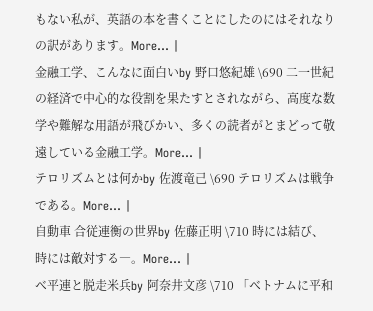もない私が、英語の本を書くことにしたのにはそれなりの訳があります。More... |
金融工学、こんなに面白いby 野口悠紀雄 \690 二一世紀の経済で中心的な役割を果たすとされながら、高度な数学や難解な用語が飛びかい、多くの読者がとまどって敬遠している金融工学。More... |
テロリズムとは何かby 佐渡竜己 \690 テロリズムは戦争である。More... |
自動車 合従連衡の世界by 佐藤正明 \710 時には結び、時には敵対する―。More... |
ベ平連と脱走米兵by 阿奈井文彦 \710 「ベトナムに平和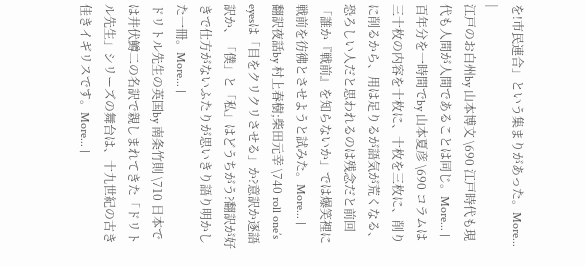を!市民連合」という集まりがあった。More... |
江戸のお白州by 山本博文 \690 江戸時代も現代も人間が人間であることは同じ。More... |
百年分を一時間でby 山本夏彦 \690 コラムは三十枚の内容を十枚に、十枚を三枚に、削りに削るから、用は足りるが語気が荒くなる、恐ろしい人だと思われるのは残念だと前回「誰か『戦前』を知らないか」では爆笑裡に戦前を彷彿とさせようと試みた。More... |
翻訳夜話by 村上春樹;柴田元幸 \740 roll one’s eyesは「目をクリクリさせる」か?意訳か逐語訳か、「僕」と「私」はどうちがう?翻訳が好きで仕方がないふたりが思いきり語り明かした一冊。More... |
ドリトル先生の英国by 南条竹則 \710 日本では井伏鱒二の名訳で親しまれてきた「ドリトル先生」シリーズの舞台は、十九世紀の古き佳きイギリスです。More... |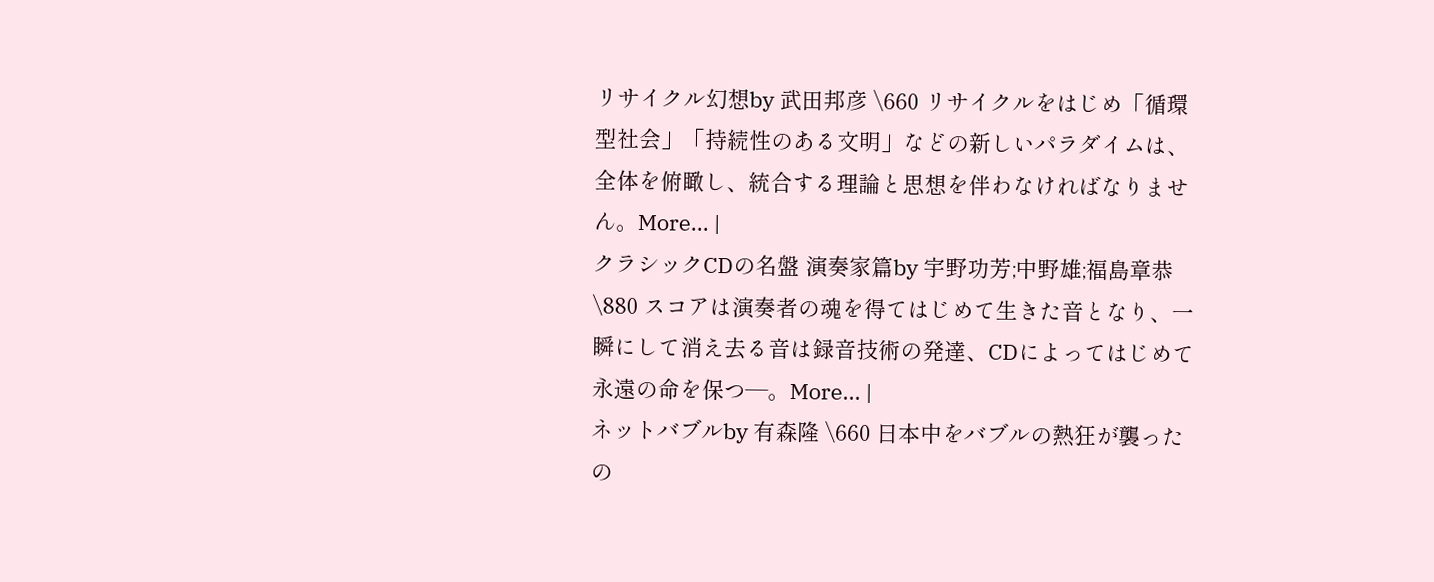リサイクル幻想by 武田邦彦 \660 リサイクルをはじめ「循環型社会」「持続性のある文明」などの新しいパラダイムは、全体を俯瞰し、統合する理論と思想を伴わなければなりません。More... |
クラシックCDの名盤 演奏家篇by 宇野功芳;中野雄;福島章恭 \880 スコアは演奏者の魂を得てはじめて生きた音となり、一瞬にして消え去る音は録音技術の発達、CDによってはじめて永遠の命を保つ―。More... |
ネットバブルby 有森隆 \660 日本中をバブルの熱狂が襲ったの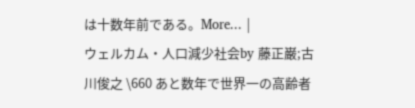は十数年前である。More... |
ウェルカム・人口減少社会by 藤正巌;古川俊之 \660 あと数年で世界一の高齢者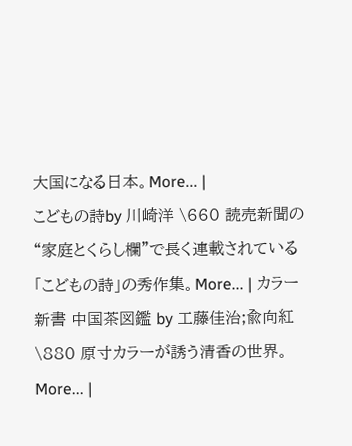大国になる日本。More... |
こどもの詩by 川崎洋 \660 読売新聞の“家庭とくらし欄”で長く連載されている「こどもの詩」の秀作集。More... | カラー新書 中国茶図鑑 by 工藤佳治;兪向紅 \880 原寸カラーが誘う清香の世界。More... |